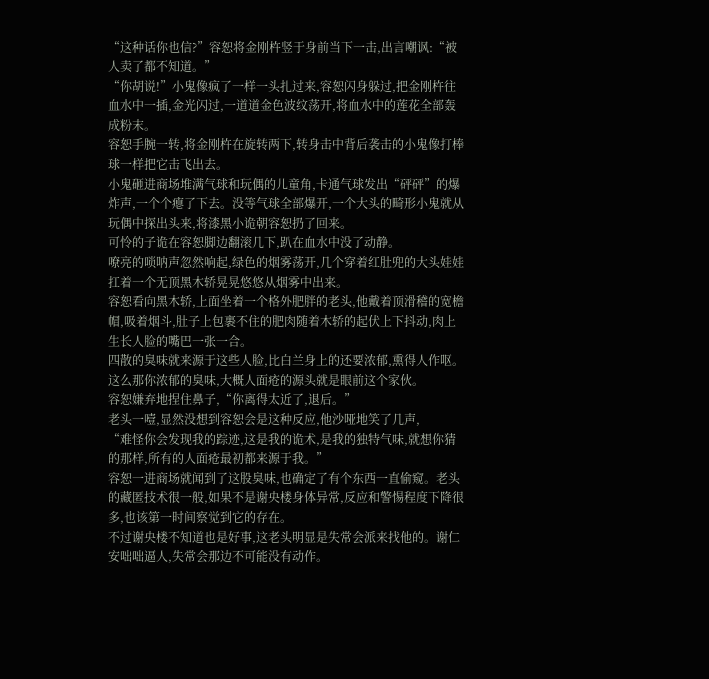“这种话你也信?”容恕将金刚杵竖于身前当下一击,出言嘲讽:“被人卖了都不知道。”
“你胡说!”小鬼像疯了一样一头扎过来,容恕闪身躲过,把金刚杵往血水中一插,金光闪过,一道道金色波纹荡开,将血水中的莲花全部轰成粉末。
容恕手腕一转,将金刚杵在旋转两下,转身击中背后袭击的小鬼像打棒球一样把它击飞出去。
小鬼砸进商场堆满气球和玩偶的儿童角,卡通气球发出“砰砰”的爆炸声,一个个瘪了下去。没等气球全部爆开,一个大头的畸形小鬼就从玩偶中探出头来,将漆黑小诡朝容恕扔了回来。
可怜的子诡在容恕脚边翻滚几下,趴在血水中没了动静。
嘹亮的唢呐声忽然响起,绿色的烟雾荡开,几个穿着红肚兜的大头娃娃扛着一个无顶黑木轿晃晃悠悠从烟雾中出来。
容恕看向黑木轿,上面坐着一个格外肥胖的老头,他戴着顶滑稽的宽檐帽,吸着烟斗,肚子上包裹不住的肥肉随着木轿的起伏上下抖动,肉上生长人脸的嘴巴一张一合。
四散的臭味就来源于这些人脸,比白兰身上的还要浓郁,熏得人作呕。这么那你浓郁的臭味,大概人面疮的源头就是眼前这个家伙。
容恕嫌弃地捏住鼻子,“你离得太近了,退后。”
老头一噎,显然没想到容恕会是这种反应,他沙哑地笑了几声,
“难怪你会发现我的踪迹,这是我的诡术,是我的独特气味,就想你猜的那样,所有的人面疮最初都来源于我。”
容恕一进商场就闻到了这股臭味,也确定了有个东西一直偷窥。老头的藏匿技术很一般,如果不是谢央楼身体异常,反应和警惕程度下降很多,也该第一时间察觉到它的存在。
不过谢央楼不知道也是好事,这老头明显是失常会派来找他的。谢仁安咄咄逼人,失常会那边不可能没有动作。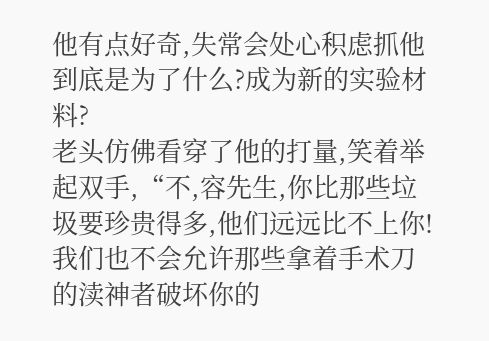他有点好奇,失常会处心积虑抓他到底是为了什么?成为新的实验材料?
老头仿佛看穿了他的打量,笑着举起双手,“不,容先生,你比那些垃圾要珍贵得多,他们远远比不上你!我们也不会允许那些拿着手术刀的渎神者破坏你的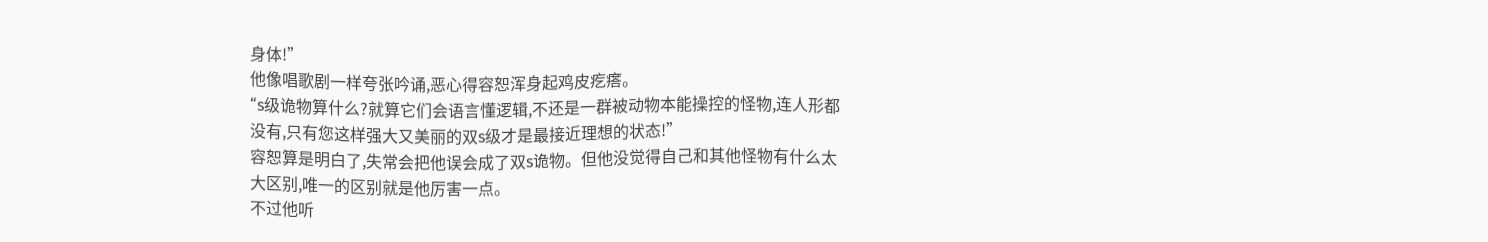身体!”
他像唱歌剧一样夸张吟诵,恶心得容恕浑身起鸡皮疙瘩。
“s级诡物算什么?就算它们会语言懂逻辑,不还是一群被动物本能操控的怪物,连人形都没有,只有您这样强大又美丽的双s级才是最接近理想的状态!”
容恕算是明白了,失常会把他误会成了双s诡物。但他没觉得自己和其他怪物有什么太大区别,唯一的区别就是他厉害一点。
不过他听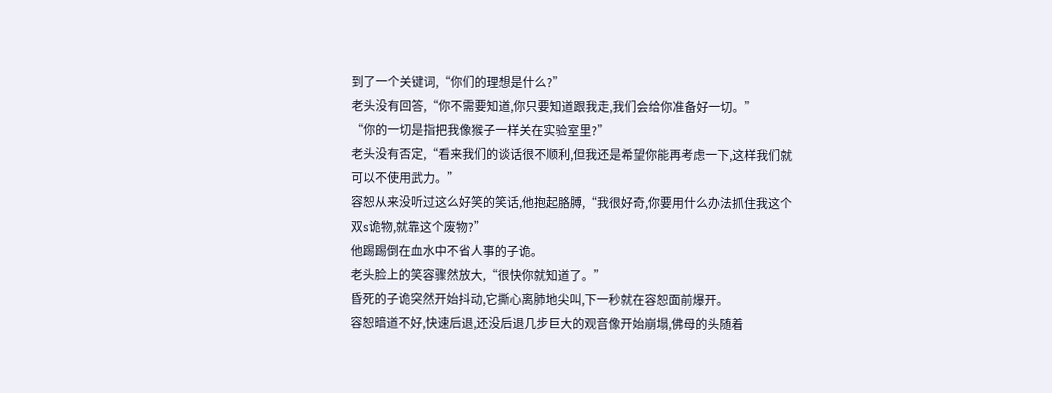到了一个关键词,“你们的理想是什么?”
老头没有回答,“你不需要知道,你只要知道跟我走,我们会给你准备好一切。”
“你的一切是指把我像猴子一样关在实验室里?”
老头没有否定,“看来我们的谈话很不顺利,但我还是希望你能再考虑一下,这样我们就可以不使用武力。”
容恕从来没听过这么好笑的笑话,他抱起胳膊,“我很好奇,你要用什么办法抓住我这个双s诡物,就靠这个废物?”
他踢踢倒在血水中不省人事的子诡。
老头脸上的笑容骤然放大,“很快你就知道了。”
昏死的子诡突然开始抖动,它撕心离肺地尖叫,下一秒就在容恕面前爆开。
容恕暗道不好,快速后退,还没后退几步巨大的观音像开始崩塌,佛母的头随着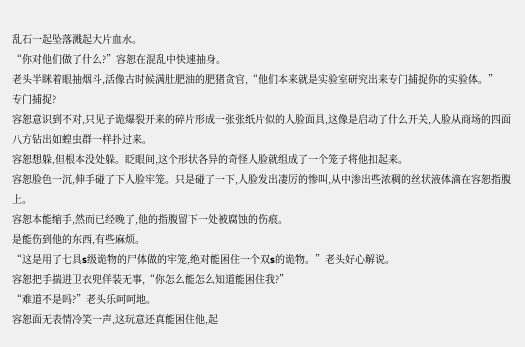乱石一起坠落溅起大片血水。
“你对他们做了什么?”容恕在混乱中快速抽身。
老头半眯着眼抽烟斗,活像古时候满肚肥油的肥猪贪官,“他们本来就是实验室研究出来专门捕捉你的实验体。”
专门捕捉?
容恕意识到不对,只见子诡爆裂开来的碎片形成一张张纸片似的人脸面具,这像是启动了什么开关,人脸从商场的四面八方钻出如蝗虫群一样扑过来。
容恕想躲,但根本没处躲。眨眼间,这个形状各异的奇怪人脸就组成了一个笼子将他扣起来。
容恕脸色一沉,伸手碰了下人脸牢笼。只是碰了一下,人脸发出凄厉的惨叫,从中渗出些浓稠的丝状液体滴在容恕指腹上。
容恕本能缩手,然而已经晚了,他的指腹留下一处被腐蚀的伤痕。
是能伤到他的东西,有些麻烦。
“这是用了七具s级诡物的尸体做的牢笼,绝对能困住一个双s的诡物。”老头好心解说。
容恕把手揣进卫衣兜佯装无事,“你怎么能怎么知道能困住我?”
“难道不是吗?”老头乐呵呵地。
容恕面无表情冷笑一声,这玩意还真能困住他,起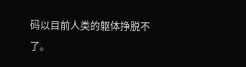码以目前人类的躯体挣脱不了。